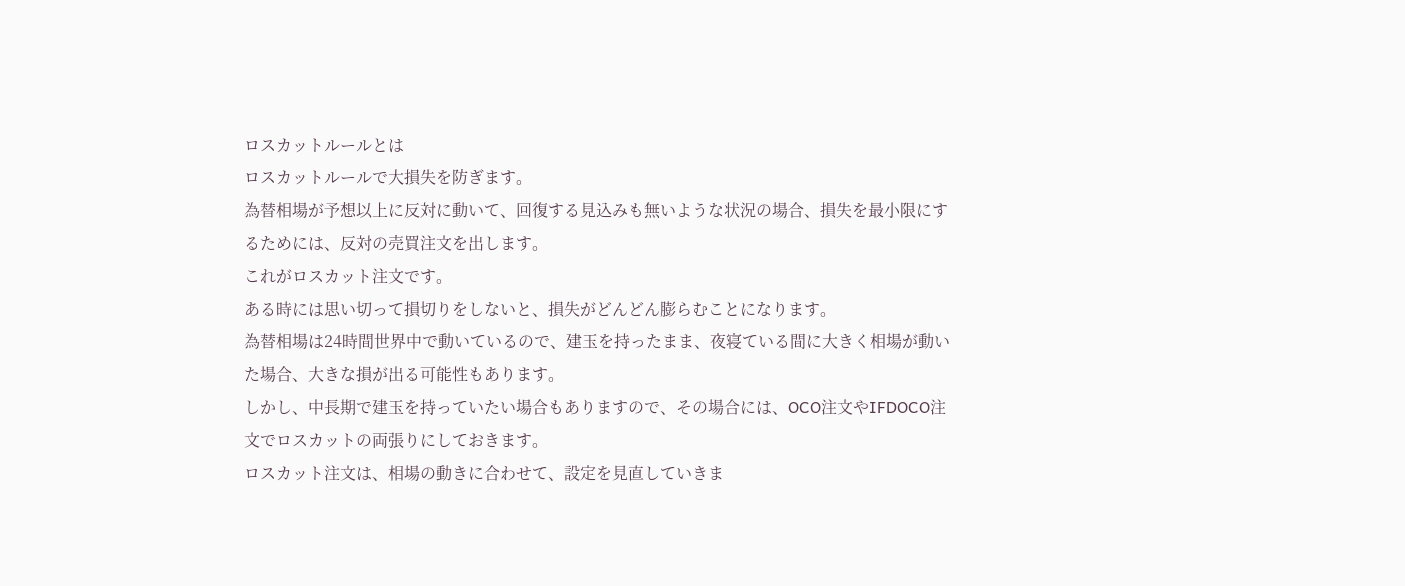ロスカットルールとは
ロスカットルールで大損失を防ぎます。
為替相場が予想以上に反対に動いて、回復する見込みも無いような状況の場合、損失を最小限にするためには、反対の売買注文を出します。
これがロスカット注文です。
ある時には思い切って損切りをしないと、損失がどんどん膨らむことになります。
為替相場は24時間世界中で動いているので、建玉を持ったまま、夜寝ている間に大きく相場が動いた場合、大きな損が出る可能性もあります。
しかし、中長期で建玉を持っていたい場合もありますので、その場合には、OCO注文やIFDOCO注文でロスカットの両張りにしておきます。
ロスカット注文は、相場の動きに合わせて、設定を見直していきま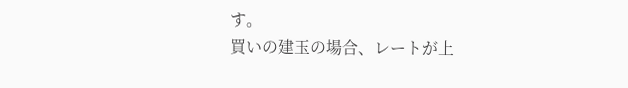す。
買いの建玉の場合、レートが上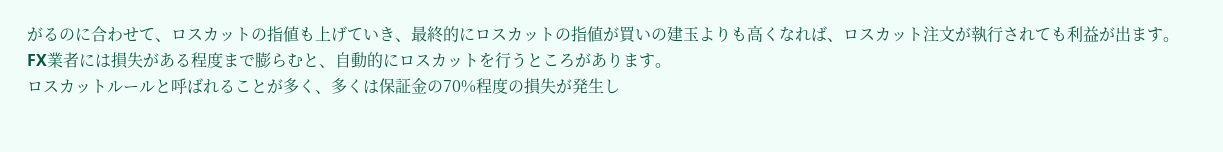がるのに合わせて、ロスカットの指値も上げていき、最終的にロスカットの指値が買いの建玉よりも高くなれば、ロスカット注文が執行されても利益が出ます。
FX業者には損失がある程度まで膨らむと、自動的にロスカットを行うところがあります。
ロスカットルールと呼ばれることが多く、多くは保証金の70%程度の損失が発生し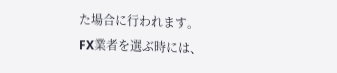た場合に行われます。
FX業者を選ぶ時には、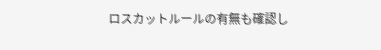ロスカットルールの有無も確認し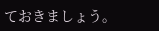ておきましょう。